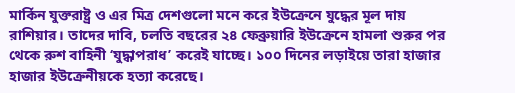মার্কিন যুক্তরাষ্ট্র ও এর মিত্র দেশগুলো মনে করে ইউক্রেনে যুদ্ধের মূল দায় রাশিয়ার। তাদের দাবি, চলতি বছরের ২৪ ফেব্রুয়ারি ইউক্রেনে হামলা শুরুর পর থেকে রুশ বাহিনী ‘যুদ্ধাপরাধ’ করেই যাচ্ছে। ১০০ দিনের লড়াইয়ে তারা হাজার হাজার ইউক্রেনীয়কে হত্যা করেছে।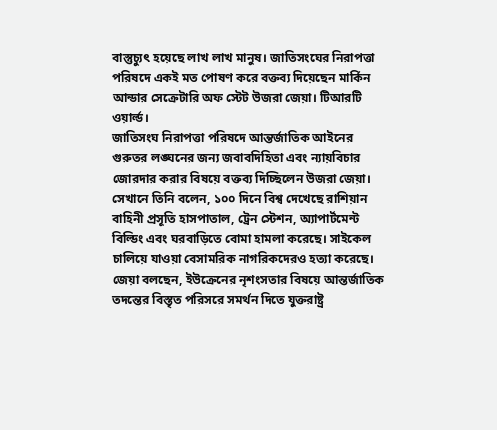বাস্তুচ্যুৎ হয়েছে লাখ লাখ মানুষ। জাতিসংঘের নিরাপত্তা পরিষদে একই মত পোষণ করে বক্তব্য দিয়েছেন মার্কিন আন্ডার সেক্রেটারি অফ স্টেট উজরা জেয়া। টিআরটি ওয়ার্ল্ড।
জাতিসংঘ নিরাপত্তা পরিষদে আন্তর্জাতিক আইনের গুরুতর লঙ্ঘনের জন্য জবাবদিহিতা এবং ন্যায়বিচার জোরদার করার বিষয়ে বক্তব্য দিচ্ছিলেন উজরা জেয়া। সেখানে তিনি বলেন, ১০০ দিনে বিশ্ব দেখেছে রাশিয়ান বাহিনী প্রসূতি হাসপাতাল, ট্রেন স্টেশন, অ্যাপার্টমেন্ট বিল্ডিং এবং ঘরবাড়িতে বোমা হামলা করেছে। সাইকেল চালিয়ে যাওয়া বেসামরিক নাগরিকদেরও হত্যা করেছে।
জেয়া বলছেন, ইউক্রেনের নৃশংসতার বিষয়ে আন্তর্জাতিক তদন্তের বিস্তৃত পরিসরে সমর্থন দিতে যুক্তরাষ্ট্র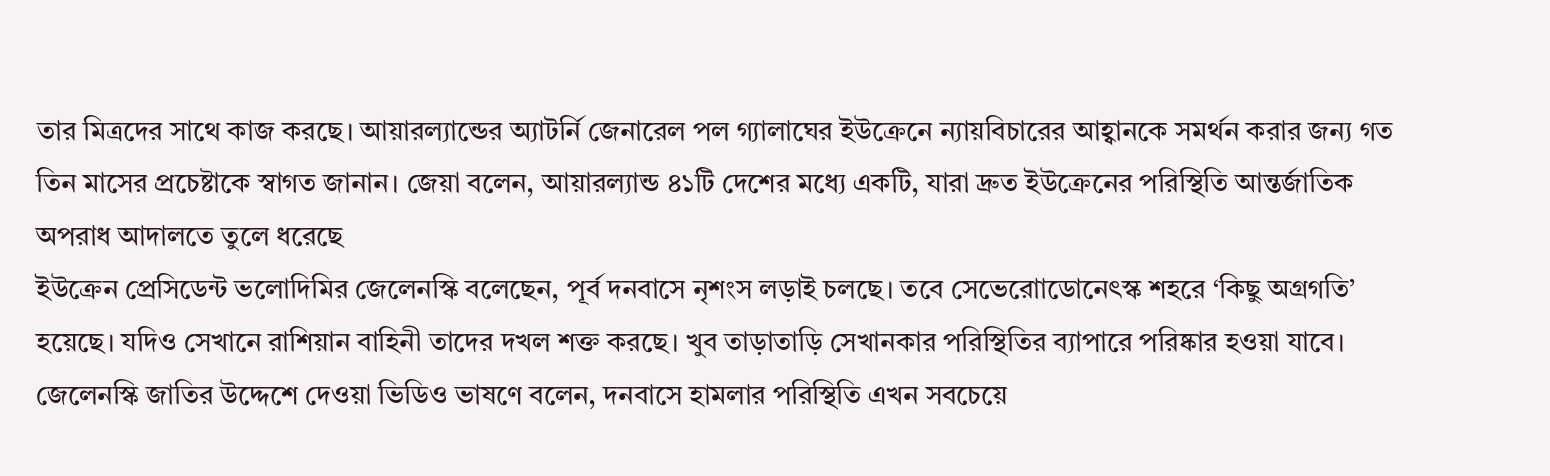তার মিত্রদের সাথে কাজ করছে। আয়ারল্যান্ডের অ্যাটর্নি জেনারেল পল গ্যালাঘের ইউক্রেনে ন্যায়বিচারের আহ্বানকে সমর্থন করার জন্য গত তিন মাসের প্রচেষ্টাকে স্বাগত জানান। জেয়া বলেন, আয়ারল্যান্ড ৪১টি দেশের মধ্যে একটি, যারা দ্রুত ইউক্রেনের পরিস্থিতি আন্তর্জাতিক অপরাধ আদালতে তুলে ধরেছে
ইউক্রেন প্রেসিডেন্ট ভলোদিমির জেলেনস্কি বলেছেন, পূর্ব দনবাসে নৃশংস লড়াই চলছে। তবে সেভেরোাডোনেৎস্ক শহরে ‘কিছু অগ্রগতি’ হয়েছে। যদিও সেখানে রাশিয়ান বাহিনী তাদের দখল শক্ত করছে। খুব তাড়াতাড়ি সেখানকার পরিস্থিতির ব্যাপারে পরিষ্কার হওয়া যাবে।
জেলেনস্কি জাতির উদ্দেশে দেওয়া ভিডিও ভাষণে বলেন, দনবাসে হামলার পরিস্থিতি এখন সবচেয়ে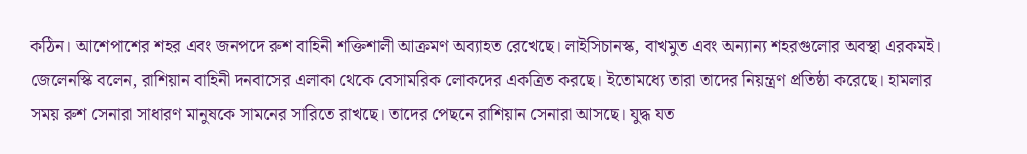কঠিন। আশেপাশের শহর এবং জনপদে রুশ বাহিনী শক্তিশালী আক্রমণ অব্যাহত রেখেছে। লাইসিচানস্ক, বাখমুত এবং অন্যান্য শহরগুলোর অবস্থা এরকমই।
জেলেনস্কি বলেন, রাশিয়ান বাহিনী দনবাসের এলাকা থেকে বেসামরিক লোকদের একত্রিত করছে। ইতোমধ্যে তারা তাদের নিয়ন্ত্রণ প্রতিষ্ঠা করেছে। হামলার সময় রুশ সেনারা সাধারণ মানুষকে সামনের সারিতে রাখছে। তাদের পেছনে রাশিয়ান সেনারা আসছে। যুদ্ধ যত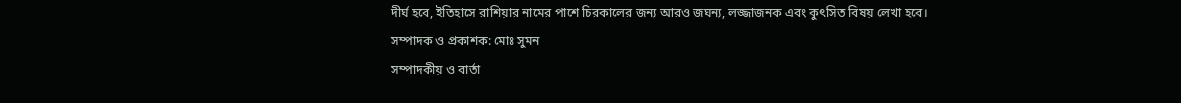দীর্ঘ হবে, ইতিহাসে রাশিয়ার নামের পাশে চিরকালের জন্য আরও জঘন্য, লজ্জাজনক এবং কুৎসিত বিষয় লেখা হবে।
সম্পাদক ও প্রকাশক: মোঃ সুমন
সম্পাদকীয় ও বার্তা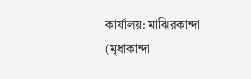কার্যালয়: মাঝিরকান্দা (মৃধাকান্দা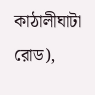কাঠালীঘাটা রোড),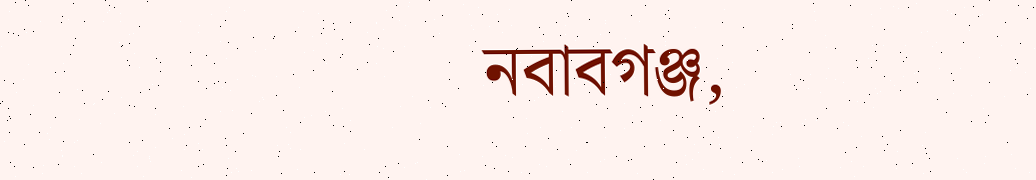নবাবগঞ্জ,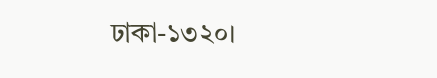ঢাকা-১৩২০।